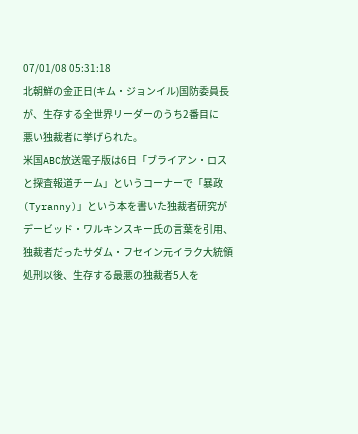07/01/08 05:31:18
北朝鮮の金正日(キム・ジョンイル)国防委員長が、生存する全世界リーダーのうち2番目に
悪い独裁者に挙げられた。
米国ABC放送電子版は6日「ブライアン・ロスと探査報道チーム」というコーナーで「暴政
(Tyranny)」という本を書いた独裁者研究がデービッド・ワルキンスキー氏の言葉を引用、
独裁者だったサダム・フセイン元イラク大統領処刑以後、生存する最悪の独裁者5人を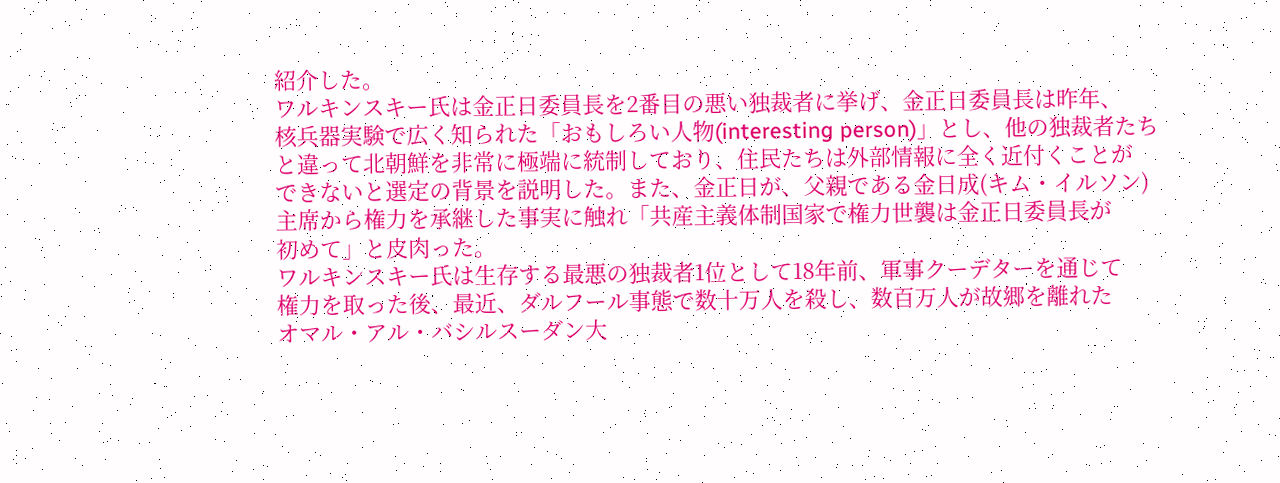紹介した。
ワルキンスキー氏は金正日委員長を2番目の悪い独裁者に挙げ、金正日委員長は昨年、
核兵器実験で広く知られた「おもしろい人物(interesting person)」とし、他の独裁者たち
と違って北朝鮮を非常に極端に統制しており、住民たちは外部情報に全く近付くことが
できないと選定の背景を説明した。また、金正日が、父親である金日成(キム・イルソン)
主席から権力を承継した事実に触れ「共産主義体制国家で権力世襲は金正日委員長が
初めて」と皮肉った。
ワルキンスキー氏は生存する最悪の独裁者1位として18年前、軍事クーデターを通じて
権力を取った後、最近、ダルフール事態で数十万人を殺し、数百万人が故郷を離れた
オマル・アル・バシルスーダン大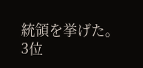統領を挙げた。3位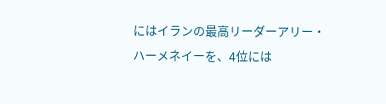にはイランの最高リーダーアリー・
ハーメネイーを、4位には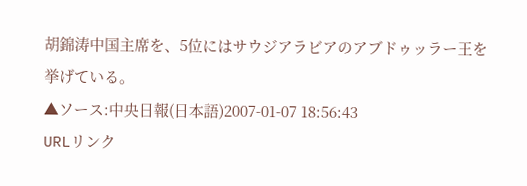胡錦涛中国主席を、5位にはサウジアラビアのアブドゥッラー王を
挙げている。
▲ソース:中央日報(日本語)2007-01-07 18:56:43
URLリンク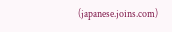(japanese.joins.com)